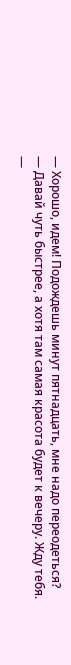— Хорошо, идем! Подождешь минут пятнадцать, мне надо переодеться?
— Давай чуть быстрее, а хотя там самая красота будет к вечеру. Жду тебя.
—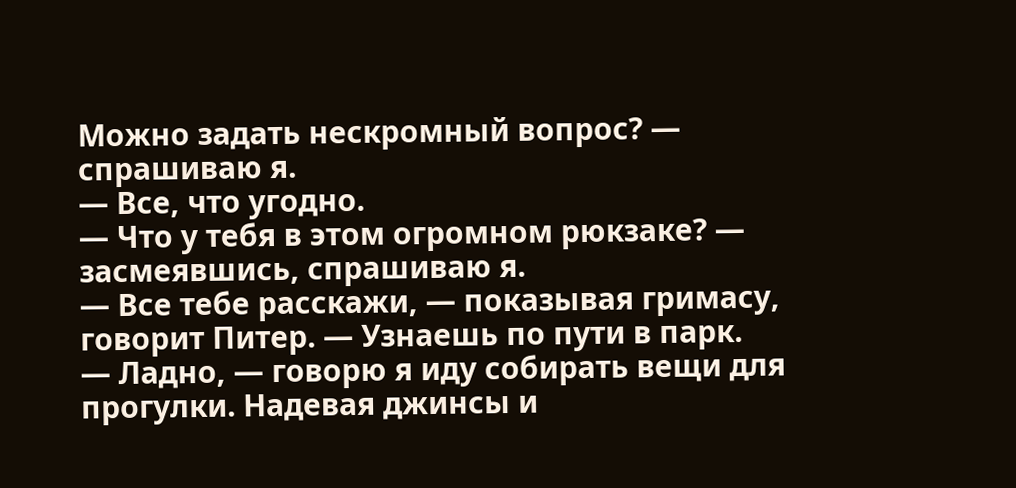Можно задать нескромный вопрос? — спрашиваю я.
— Все, что угодно.
— Что у тебя в этом огромном рюкзаке? — засмеявшись, спрашиваю я.
— Все тебе расскажи, — показывая гримасу, говорит Питер. — Узнаешь по пути в парк.
— Ладно, — говорю я иду собирать вещи для прогулки. Надевая джинсы и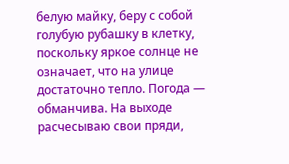белую майку, беру с собой голубую рубашку в клетку, поскольку яркое солнце не означает, что на улице достаточно тепло. Погода — обманчива. На выходе расчесываю свои пряди,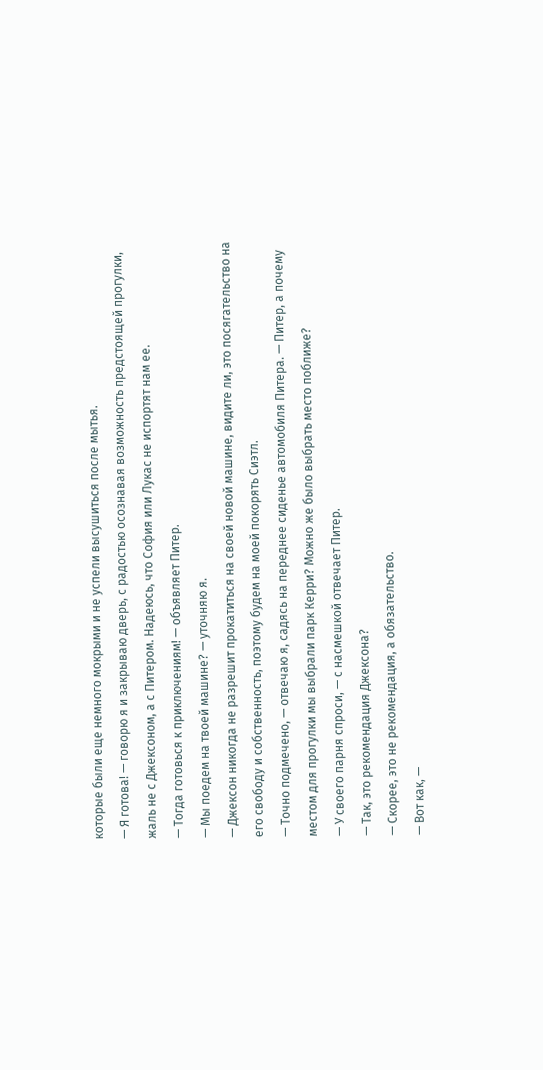которые были еще немного мокрыми и не успели высушиться после мытья.
— Я готова! — говорю я и закрываю дверь, с радостью осознавая возможность предстоящей прогулки, жаль не с Джексоном, а с Питером. Надеюсь, что София или Лукас не испортят нам ее.
— Тогда готовься к приключениям! — объявляет Питер.
— Мы поедем на твоей машине? — уточняю я.
— Джексон никогда не разрешит прокатиться на своей новой машине, видите ли, это посягательство на его свободу и собственность, поэтому будем на моей покорять Сиэтл.
— Точно подмечено, — отвечаю я, садясь на переднее сиденье автомобиля Питера. — Питер, а почему местом для прогулки мы выбрали парк Керри? Можно же было выбрать место поближе?
— У своего парня спроси, — с насмешкой отвечает Питер.
— Так, это рекомендация Джексона?
— Скорее, это не рекомендация, а обязательство.
— Вот как, —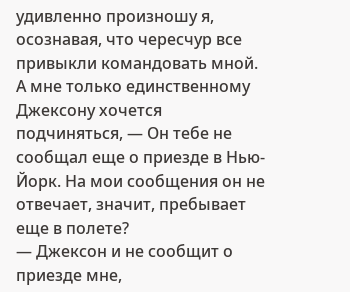удивленно произношу я, осознавая, что чересчур все привыкли командовать мной. А мне только единственному Джексону хочется подчиняться, — Он тебе не сообщал еще о приезде в Нью-Йорк. На мои сообщения он не отвечает, значит, пребывает еще в полете?
— Джексон и не сообщит о приезде мне,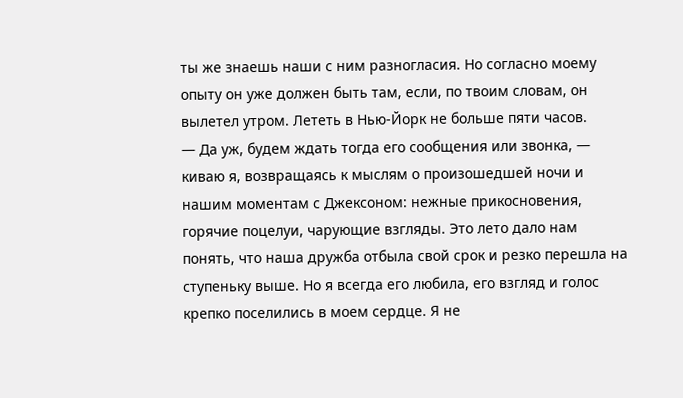ты же знаешь наши с ним разногласия. Но согласно моему опыту он уже должен быть там, если, по твоим словам, он вылетел утром. Лететь в Нью-Йорк не больше пяти часов.
— Да уж, будем ждать тогда его сообщения или звонка, — киваю я, возвращаясь к мыслям о произошедшей ночи и нашим моментам с Джексоном: нежные прикосновения, горячие поцелуи, чарующие взгляды. Это лето дало нам понять, что наша дружба отбыла свой срок и резко перешла на ступеньку выше. Но я всегда его любила, его взгляд и голос крепко поселились в моем сердце. Я не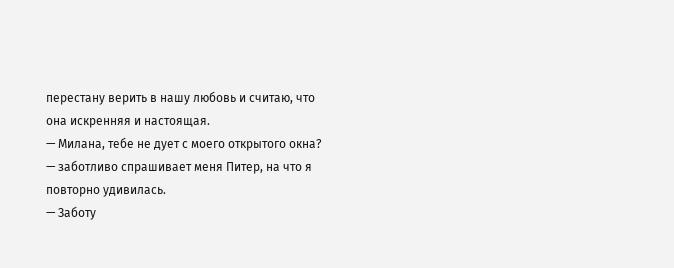перестану верить в нашу любовь и считаю, что она искренняя и настоящая.
— Милана, тебе не дует с моего открытого окна? — заботливо спрашивает меня Питер, на что я повторно удивилась.
— Заботу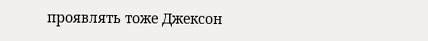проявлять тоже Джексон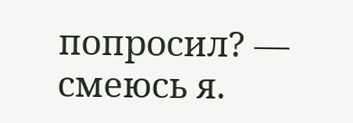попросил? — смеюсь я.